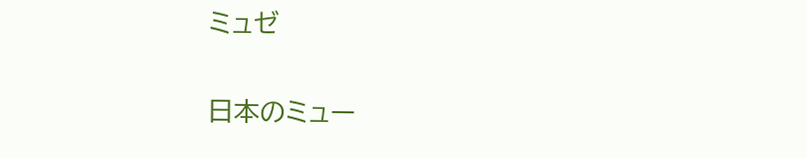ミュゼ

日本のミュー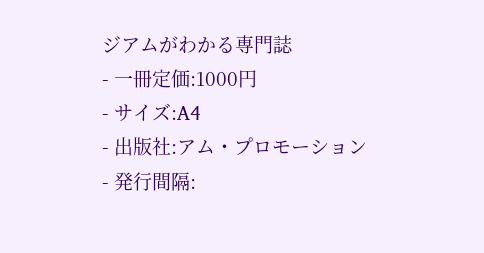ジアムがわかる専門誌
- 一冊定価:1000円
- サイズ:A4
- 出版社:アム・プロモーション
- 発行間隔: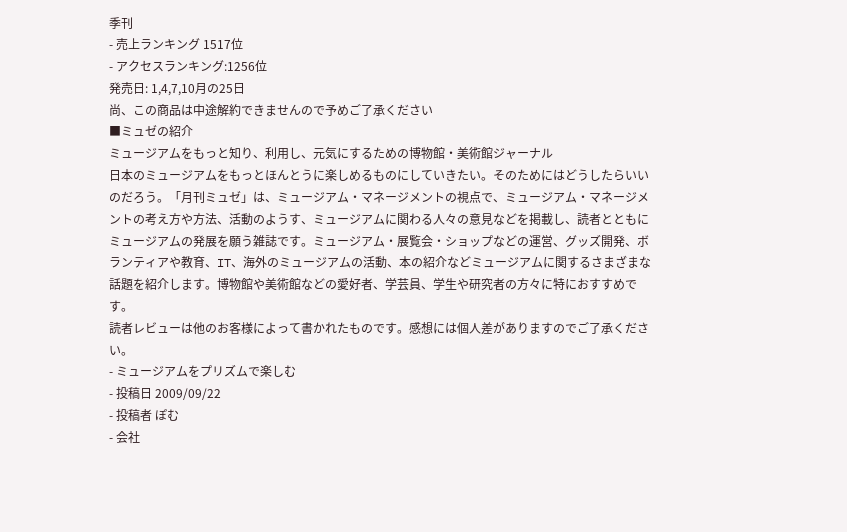季刊
- 売上ランキング 1517位
- アクセスランキング:1256位
発売日: 1,4,7,10月の25日
尚、この商品は中途解約できませんので予めご了承ください
■ミュゼの紹介
ミュージアムをもっと知り、利用し、元気にするための博物館・美術館ジャーナル
日本のミュージアムをもっとほんとうに楽しめるものにしていきたい。そのためにはどうしたらいいのだろう。「月刊ミュゼ」は、ミュージアム・マネージメントの視点で、ミュージアム・マネージメントの考え方や方法、活動のようす、ミュージアムに関わる人々の意見などを掲載し、読者とともにミュージアムの発展を願う雑誌です。ミュージアム・展覧会・ショップなどの運営、グッズ開発、ボランティアや教育、IT、海外のミュージアムの活動、本の紹介などミュージアムに関するさまざまな話題を紹介します。博物館や美術館などの愛好者、学芸員、学生や研究者の方々に特におすすめです。
読者レビューは他のお客様によって書かれたものです。感想には個人差がありますのでご了承ください。
- ミュージアムをプリズムで楽しむ
- 投稿日 2009/09/22
- 投稿者 ぽむ
- 会社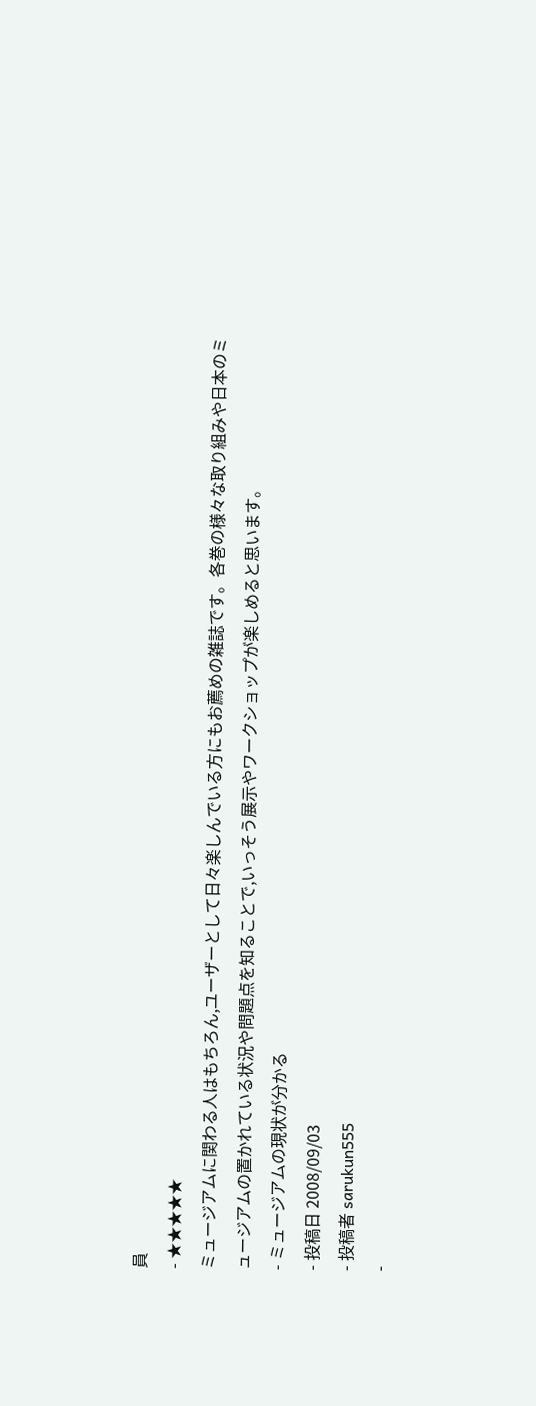員
- ★★★★★
ミュージアムに関わる人はもちろん,ユーザーとして日々楽しんでいる方にもお薦めの雑誌です。各巻の様々な取り組みや日本のミュージアムの置かれている状況や問題点を知ることで,いっそう展示やワークショップが楽しめると思います。
- ミュージアムの現状が分かる
- 投稿日 2008/09/03
- 投稿者 sarukun555
-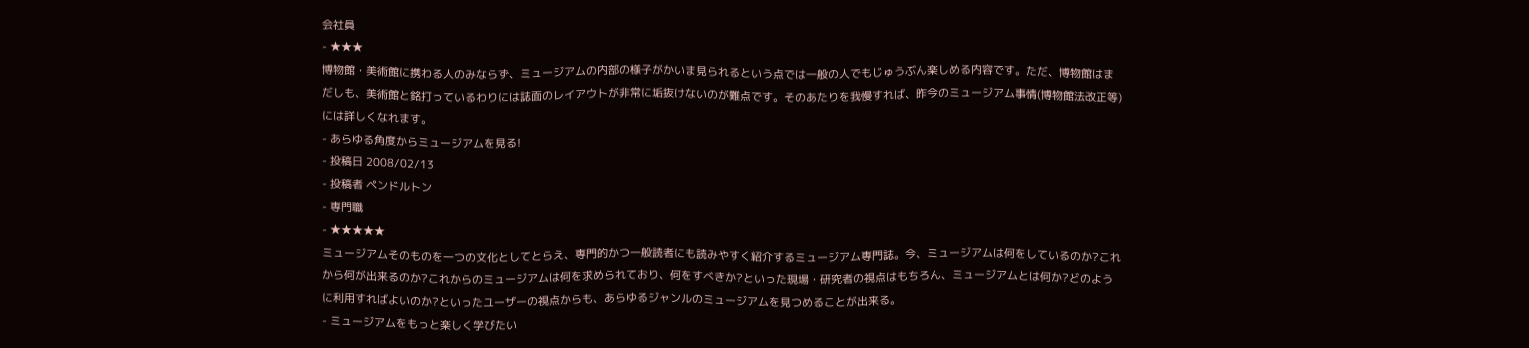会社員
- ★★★
博物館・美術館に携わる人のみならず、ミュージアムの内部の様子がかいま見られるという点では一般の人でもじゅうぶん楽しめる内容です。ただ、博物館はまだしも、美術館と銘打っているわりには誌面のレイアウトが非常に垢抜けないのが難点です。そのあたりを我慢すれば、昨今のミュージアム事情(博物館法改正等)には詳しくなれます。
- あらゆる角度からミュージアムを見る!
- 投稿日 2008/02/13
- 投稿者 ペンドルトン
- 専門職
- ★★★★★
ミュージアムそのものを一つの文化としてとらえ、専門的かつ一般読者にも読みやすく紹介するミュージアム専門誌。今、ミュージアムは何をしているのか?これから何が出来るのか?これからのミュージアムは何を求められており、何をすべきか?といった現場・研究者の視点はもちろん、ミュージアムとは何か?どのように利用すればよいのか?といったユーザーの視点からも、あらゆるジャンルのミュージアムを見つめることが出来る。
- ミュージアムをもっと楽しく学びたい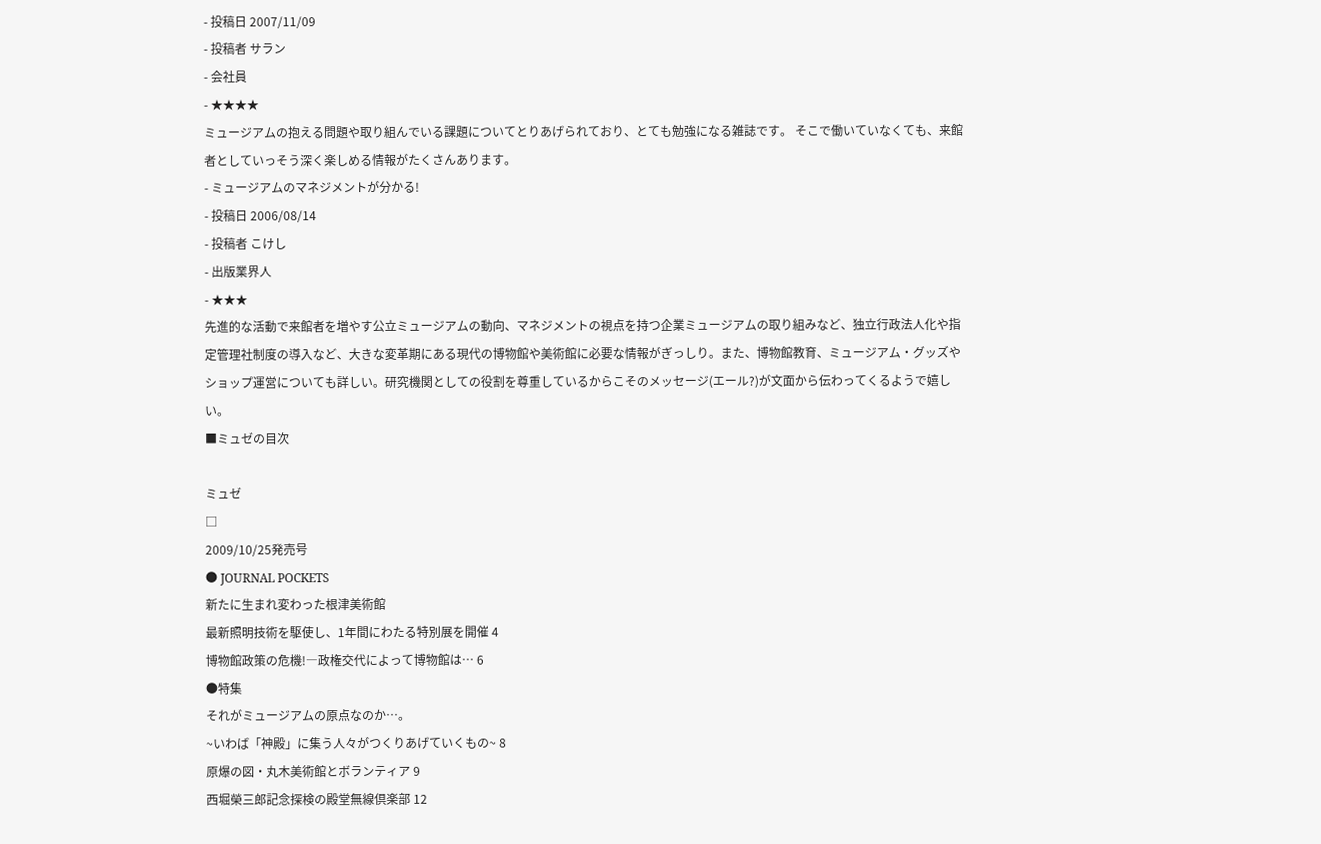- 投稿日 2007/11/09
- 投稿者 サラン
- 会社員
- ★★★★
ミュージアムの抱える問題や取り組んでいる課題についてとりあげられており、とても勉強になる雑誌です。 そこで働いていなくても、来館者としていっそう深く楽しめる情報がたくさんあります。
- ミュージアムのマネジメントが分かる!
- 投稿日 2006/08/14
- 投稿者 こけし
- 出版業界人
- ★★★
先進的な活動で来館者を増やす公立ミュージアムの動向、マネジメントの視点を持つ企業ミュージアムの取り組みなど、独立行政法人化や指定管理社制度の導入など、大きな変革期にある現代の博物館や美術館に必要な情報がぎっしり。また、博物館教育、ミュージアム・グッズやショップ運営についても詳しい。研究機関としての役割を尊重しているからこそのメッセージ(エール?)が文面から伝わってくるようで嬉しい。
■ミュゼの目次

ミュゼ
□
2009/10/25発売号
● JOURNAL POCKETS
新たに生まれ変わった根津美術館
最新照明技術を駆使し、1年間にわたる特別展を開催 4
博物館政策の危機!―政権交代によって博物館は… 6
●特集
それがミュージアムの原点なのか…。
~いわば「神殿」に集う人々がつくりあげていくもの~ 8
原爆の図・丸木美術館とボランティア 9
西堀榮三郎記念探検の殿堂無線倶楽部 12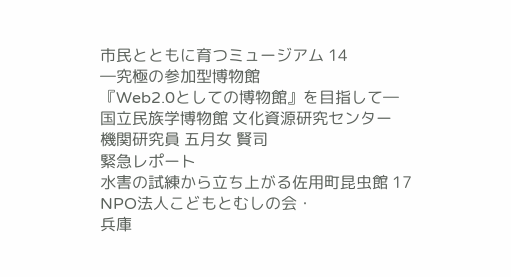市民とともに育つミュージアム 14
―究極の参加型博物館
『Web2.0としての博物館』を目指して―
国立民族学博物館 文化資源研究センター
機関研究員 五月女 賢司
緊急レポート
水害の試練から立ち上がる佐用町昆虫館 17
NPO法人こどもとむしの会・
兵庫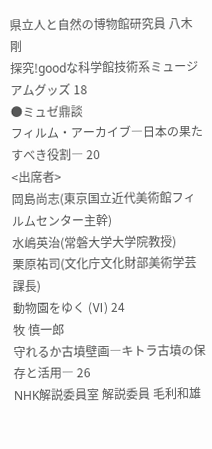県立人と自然の博物館研究員 八木 剛
探究!goodな科学館技術系ミュージアムグッズ 18
●ミュゼ鼎談
フィルム・アーカイブ―日本の果たすべき役割― 20
<出席者>
岡島尚志(東京国立近代美術館フィルムセンター主幹)
水嶋英治(常磐大学大学院教授)
栗原祐司(文化庁文化財部美術学芸課長)
動物園をゆく (Ⅵ) 24
牧 慎一郎
守れるか古墳壁画―キトラ古墳の保存と活用― 26
NHK解説委員室 解説委員 毛利和雄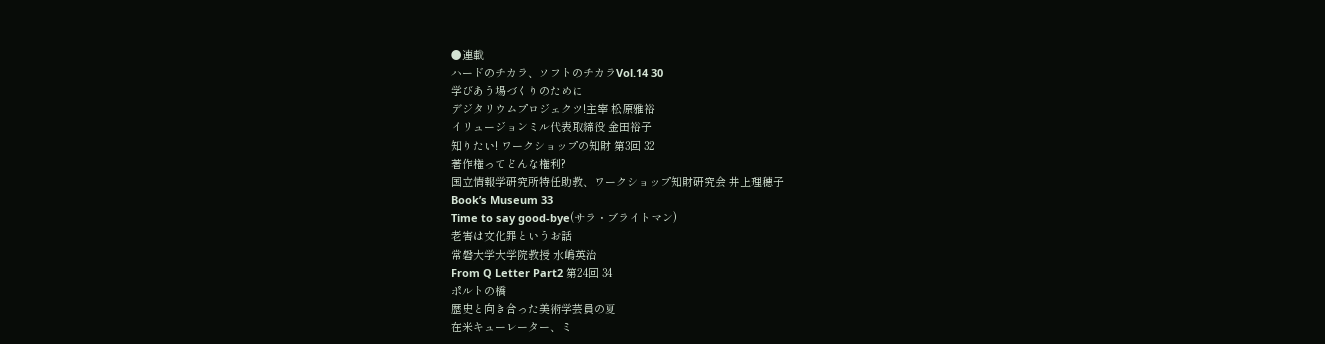●連載
ハードのチカラ、ソフトのチカラVol.14 30
学びあう場づくりのために
デジタリウムプロジェクツ!主宰 松原雅裕
イリュージョンミル代表取締役 金田裕子
知りたい! ワークショップの知財 第3回 32
著作権ってどんな権利?
国立情報学研究所特任助教、ワークショップ知財研究会 井上理穂子
Book’s Museum 33
Time to say good-bye(サラ・ブライトマン)
老害は文化罪というお話
常磐大学大学院教授 水嶋英治
From Q Letter Part2 第24回 34
ポルトの橋
歴史と向き合った美術学芸員の夏
在米キューレーター、ミ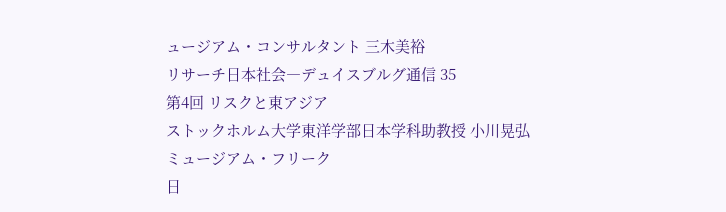ュージアム・コンサルタント 三木美裕
リサーチ日本社会―デュイスブルグ通信 35
第4回 リスクと東アジア
ストックホルム大学東洋学部日本学科助教授 小川晃弘
ミュージアム・フリーク
日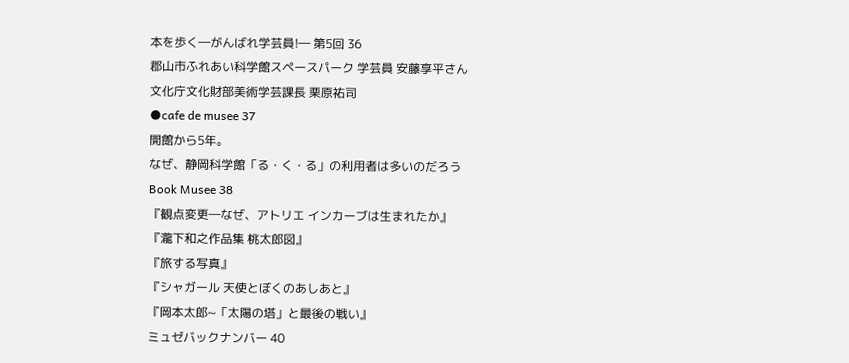本を歩く―がんばれ学芸員!― 第5回 36
郡山市ふれあい科学館スペースパーク 学芸員 安藤享平さん
文化庁文化財部美術学芸課長 栗原祐司
●cafe de musee 37
開館から5年。
なぜ、静岡科学館「る・く・る」の利用者は多いのだろう
Book Musee 38
『観点変更―なぜ、アトリエ インカーブは生まれたか』
『瀧下和之作品集 桃太郎図』
『旅する写真』
『シャガール 天使とぼくのあしあと』
『岡本太郎~「太陽の塔」と最後の戦い』
ミュゼバックナンバー 40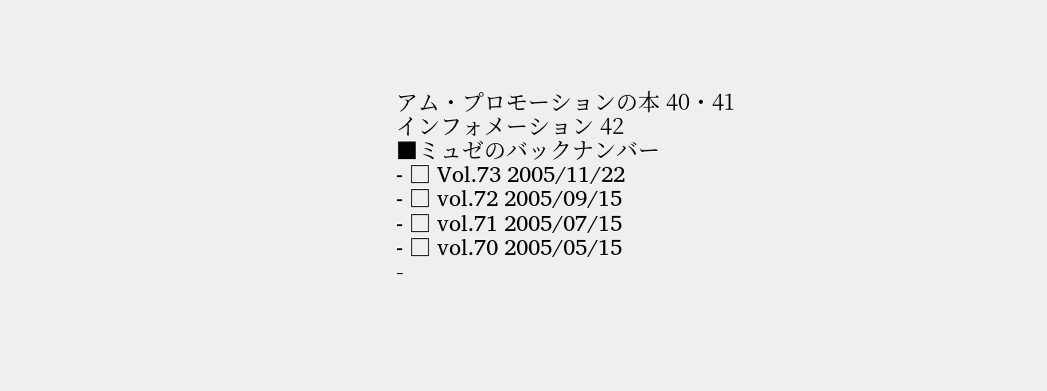アム・プロモーションの本 40・41
インフォメーション 42
■ミュゼのバックナンバー
- □ Vol.73 2005/11/22
- □ vol.72 2005/09/15
- □ vol.71 2005/07/15
- □ vol.70 2005/05/15
-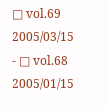□ vol.69 2005/03/15
- □ vol.68 2005/01/15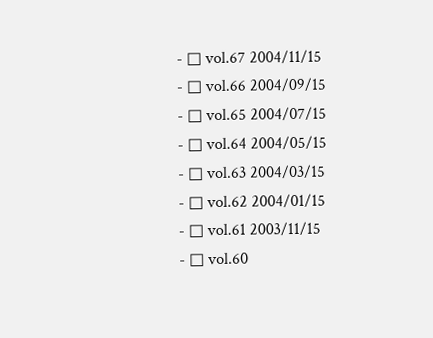- □ vol.67 2004/11/15
- □ vol.66 2004/09/15
- □ vol.65 2004/07/15
- □ vol.64 2004/05/15
- □ vol.63 2004/03/15
- □ vol.62 2004/01/15
- □ vol.61 2003/11/15
- □ vol.60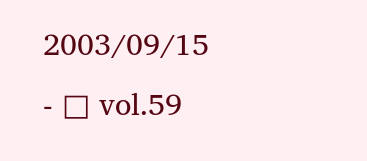2003/09/15
- □ vol.59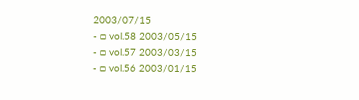2003/07/15
- □ vol.58 2003/05/15
- □ vol.57 2003/03/15
- □ vol.56 2003/01/15